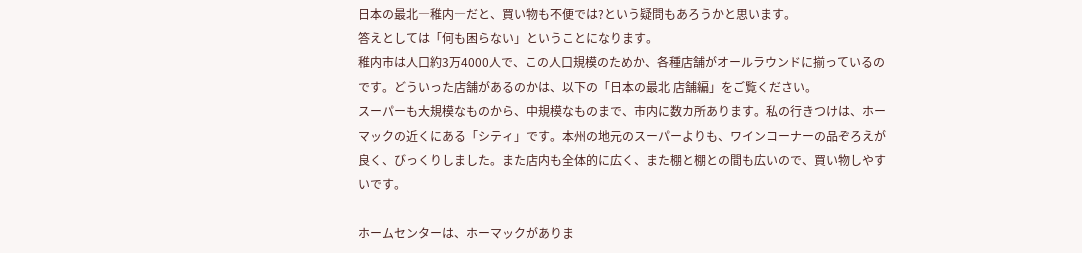日本の最北―稚内―だと、買い物も不便では?という疑問もあろうかと思います。
答えとしては「何も困らない」ということになります。
稚内市は人口約3万4000人で、この人口規模のためか、各種店舗がオールラウンドに揃っているのです。どういった店舗があるのかは、以下の「日本の最北 店舗編」をご覧ください。
スーパーも大規模なものから、中規模なものまで、市内に数カ所あります。私の行きつけは、ホーマックの近くにある「シティ」です。本州の地元のスーパーよりも、ワインコーナーの品ぞろえが良く、びっくりしました。また店内も全体的に広く、また棚と棚との間も広いので、買い物しやすいです。

ホームセンターは、ホーマックがありま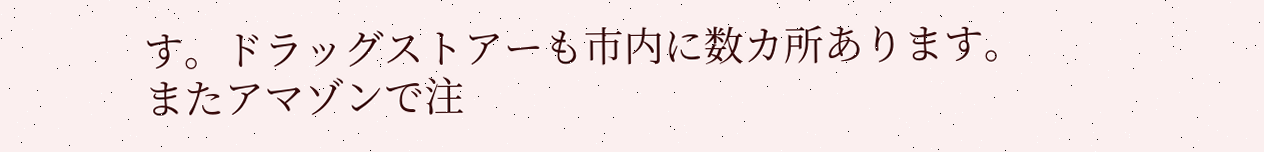す。ドラッグストアーも市内に数カ所あります。
またアマゾンで注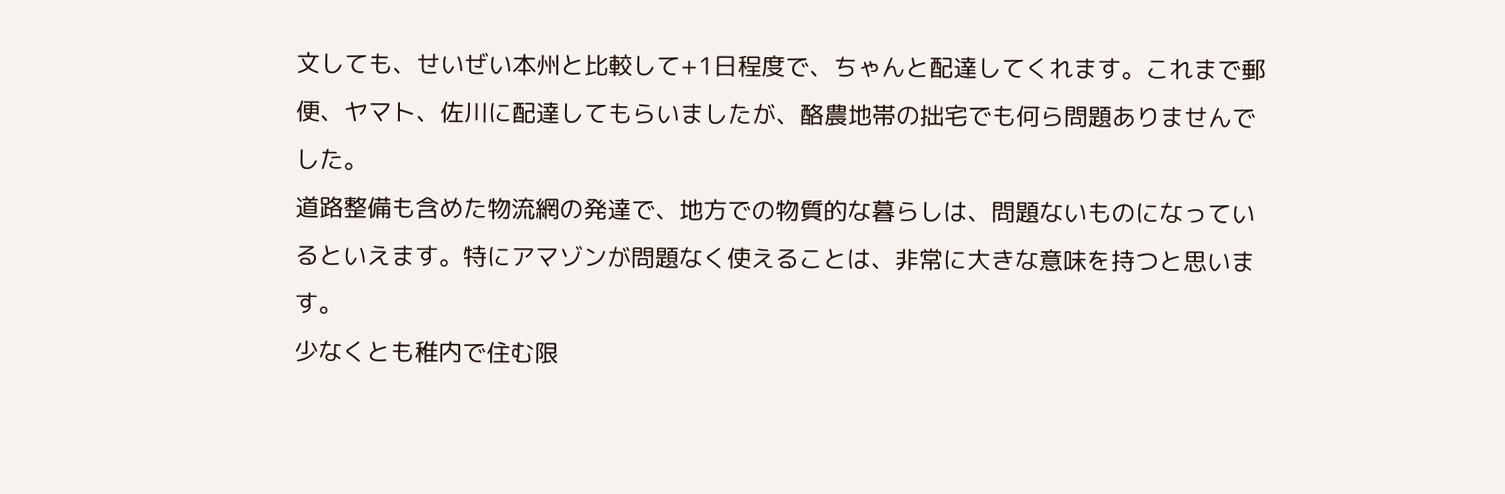文しても、せいぜい本州と比較して+1日程度で、ちゃんと配達してくれます。これまで郵便、ヤマト、佐川に配達してもらいましたが、酪農地帯の拙宅でも何ら問題ありませんでした。
道路整備も含めた物流網の発達で、地方での物質的な暮らしは、問題ないものになっているといえます。特にアマゾンが問題なく使えることは、非常に大きな意味を持つと思います。
少なくとも稚内で住む限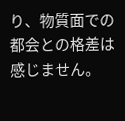り、物質面での都会との格差は感じません。